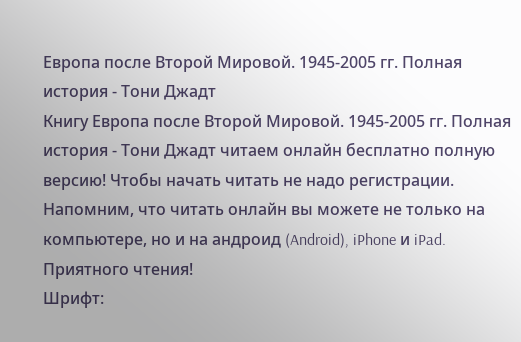Европа после Второй Мировой. 1945-2005 гг. Полная история - Тони Джадт
Книгу Европа после Второй Мировой. 1945-2005 гг. Полная история - Тони Джадт читаем онлайн бесплатно полную версию! Чтобы начать читать не надо регистрации. Напомним, что читать онлайн вы можете не только на компьютере, но и на андроид (Android), iPhone и iPad. Приятного чтения!
Шрифт: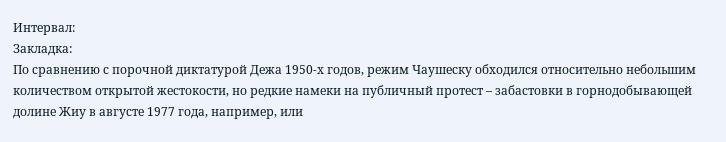Интервал:
Закладка:
По сравнению с порочной диктатурой Дежа 1950-х годов, режим Чаушеску обходился относительно небольшим количеством открытой жестокости, но редкие намеки на публичный протест – забастовки в горнодобывающей долине Жиу в августе 1977 года, например, или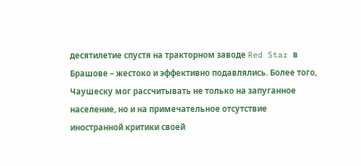десятилетие спустя на тракторном заводе Red Star в Брашове – жестоко и эффективно подавлялись. Более того, Чаушеску мог рассчитывать не только на запуганное население, но и на примечательное отсутствие иностранной критики своей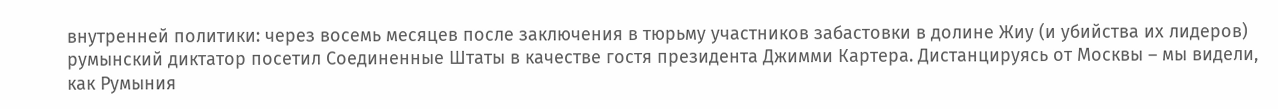внутренней политики: через восемь месяцев после заключения в тюрьму участников забастовки в долине Жиу (и убийства их лидеров) румынский диктатор посетил Соединенные Штаты в качестве гостя президента Джимми Картера. Дистанцируясь от Москвы – мы видели, как Румыния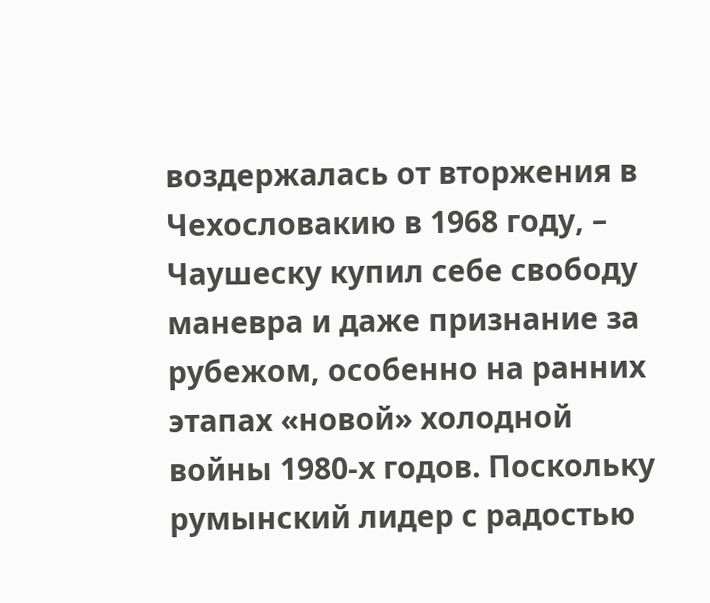воздержалась от вторжения в Чехословакию в 1968 году, – Чаушеску купил себе свободу маневра и даже признание за рубежом, особенно на ранних этапах «новой» холодной войны 1980-х годов. Поскольку румынский лидер с радостью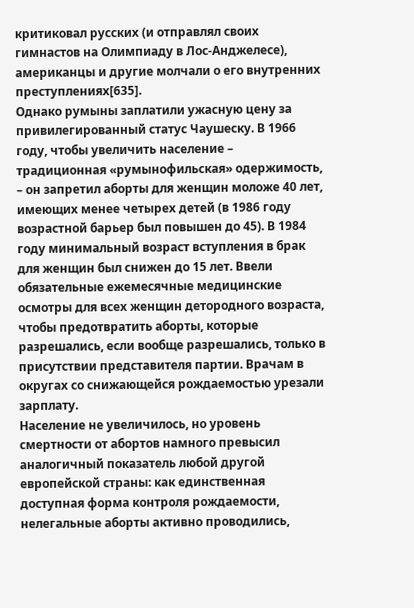критиковал русских (и отправлял своих гимнастов на Олимпиаду в Лос-Анджелесе), американцы и другие молчали о его внутренних преступлениях[635].
Однако румыны заплатили ужасную цену за привилегированный статус Чаушеску. В 1966 году, чтобы увеличить население – традиционная «румынофильская» одержимость, – он запретил аборты для женщин моложе 40 лет, имеющих менее четырех детей (в 1986 году возрастной барьер был повышен до 45). В 1984 году минимальный возраст вступления в брак для женщин был снижен до 15 лет. Ввели обязательные ежемесячные медицинские осмотры для всех женщин детородного возраста, чтобы предотвратить аборты, которые разрешались, если вообще разрешались, только в присутствии представителя партии. Врачам в округах со снижающейся рождаемостью урезали зарплату.
Население не увеличилось, но уровень смертности от абортов намного превысил аналогичный показатель любой другой европейской страны: как единственная доступная форма контроля рождаемости, нелегальные аборты активно проводились,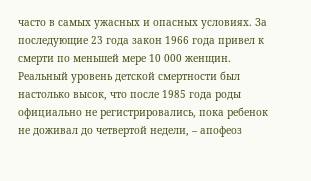часто в самых ужасных и опасных условиях. За последующие 23 года закон 1966 года привел к смерти по меньшей мере 10 000 женщин. Реальный уровень детской смертности был настолько высок, что после 1985 года роды официально не регистрировались, пока ребенок не доживал до четвертой недели, – апофеоз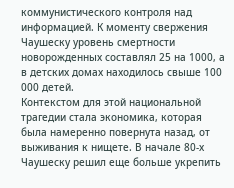коммунистического контроля над информацией. К моменту свержения Чаушеску уровень смертности новорожденных составлял 25 на 1000, а в детских домах находилось свыше 100 000 детей.
Контекстом для этой национальной трагедии стала экономика, которая была намеренно повернута назад, от выживания к нищете. В начале 80-х Чаушеску решил еще больше укрепить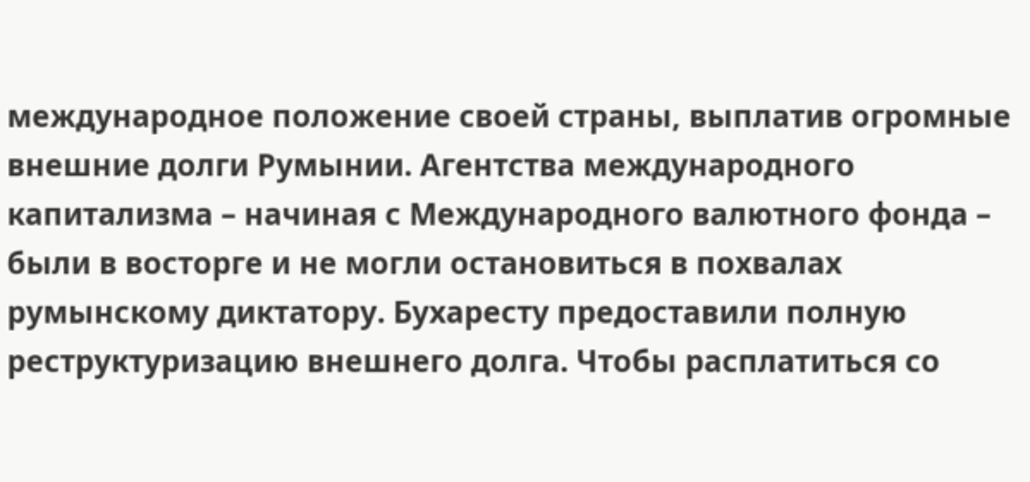международное положение своей страны, выплатив огромные внешние долги Румынии. Агентства международного капитализма – начиная с Международного валютного фонда – были в восторге и не могли остановиться в похвалах румынскому диктатору. Бухаресту предоставили полную реструктуризацию внешнего долга. Чтобы расплатиться со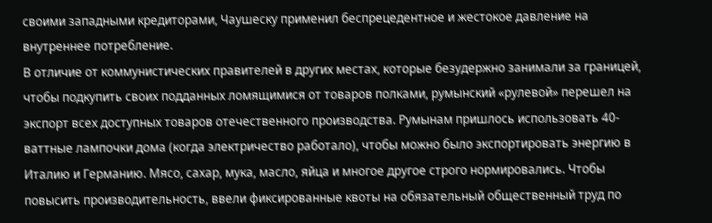своими западными кредиторами, Чаушеску применил беспрецедентное и жестокое давление на внутреннее потребление.
В отличие от коммунистических правителей в других местах, которые безудержно занимали за границей, чтобы подкупить своих подданных ломящимися от товаров полками, румынский «рулевой» перешел на экспорт всех доступных товаров отечественного производства. Румынам пришлось использовать 40-ваттные лампочки дома (когда электричество работало), чтобы можно было экспортировать энергию в Италию и Германию. Мясо, сахар, мука, масло, яйца и многое другое строго нормировались. Чтобы повысить производительность, ввели фиксированные квоты на обязательный общественный труд по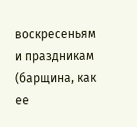воскресеньям и праздникам (барщина, как ее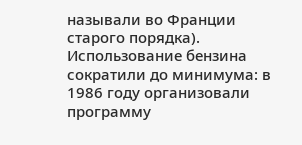называли во Франции старого порядка).
Использование бензина сократили до минимума: в 1986 году организовали программу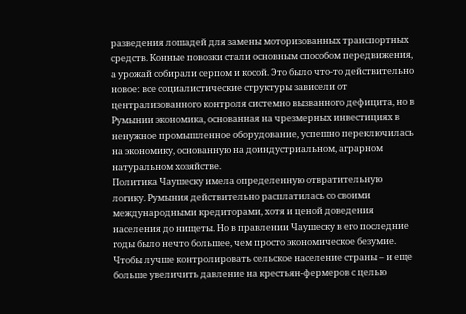разведения лошадей для замены моторизованных транспортных средств. Конные повозки стали основным способом передвижения, а урожай собирали серпом и косой. Это было что-то действительно новое: все социалистические структуры зависели от централизованного контроля системно вызванного дефицита, но в Румынии экономика, основанная на чрезмерных инвестициях в ненужное промышленное оборудование, успешно переключилась на экономику, основанную на доиндустриальном, аграрном натуральном хозяйстве.
Политика Чаушеску имела определенную отвратительную логику. Румыния действительно расплатилась со своими международными кредиторами, хотя и ценой доведения населения до нищеты. Но в правлении Чаушеску в его последние годы было нечто большее, чем просто экономическое безумие. Чтобы лучше контролировать сельское население страны – и еще больше увеличить давление на крестьян-фермеров с целью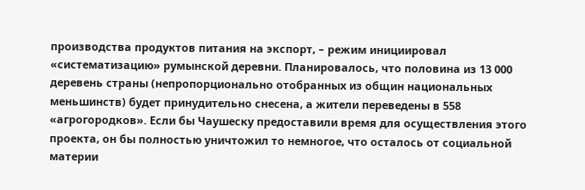производства продуктов питания на экспорт, – режим инициировал «систематизацию» румынской деревни. Планировалось, что половина из 13 000 деревень страны (непропорционально отобранных из общин национальных меньшинств) будет принудительно снесена, а жители переведены в 558 «агрогородков». Если бы Чаушеску предоставили время для осуществления этого проекта, он бы полностью уничтожил то немногое, что осталось от социальной материи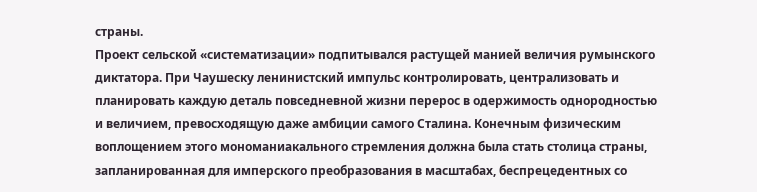страны.
Проект сельской «систематизации» подпитывался растущей манией величия румынского диктатора. При Чаушеску ленинистский импульс контролировать, централизовать и планировать каждую деталь повседневной жизни перерос в одержимость однородностью и величием, превосходящую даже амбиции самого Сталина. Конечным физическим воплощением этого мономаниакального стремления должна была стать столица страны, запланированная для имперского преобразования в масштабах, беспрецедентных со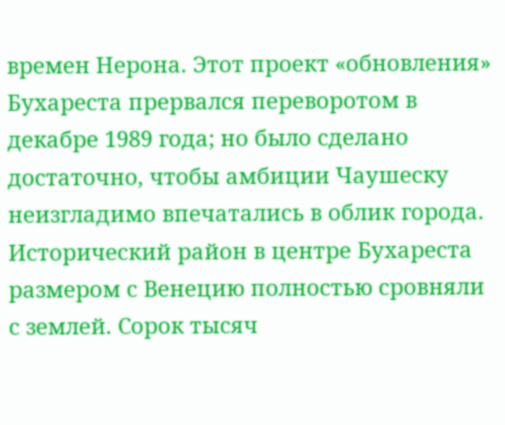времен Нерона. Этот проект «обновления» Бухареста прервался переворотом в декабре 1989 года; но было сделано достаточно, чтобы амбиции Чаушеску неизгладимо впечатались в облик города. Исторический район в центре Бухареста размером с Венецию полностью сровняли с землей. Сорок тысяч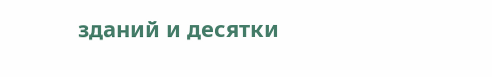зданий и десятки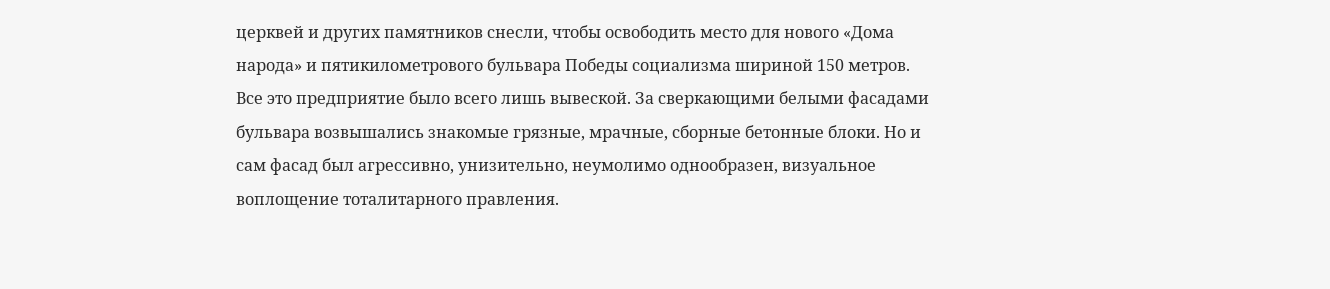церквей и других памятников снесли, чтобы освободить место для нового «Дома народа» и пятикилометрового бульвара Победы социализма шириной 150 метров.
Все это предприятие было всего лишь вывеской. За сверкающими белыми фасадами бульвара возвышались знакомые грязные, мрачные, сборные бетонные блоки. Но и сам фасад был агрессивно, унизительно, неумолимо однообразен, визуальное воплощение тоталитарного правления.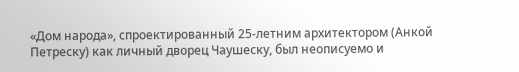«Дом народа», спроектированный 25-летним архитектором (Анкой Петреску) как личный дворец Чаушеску, был неописуемо и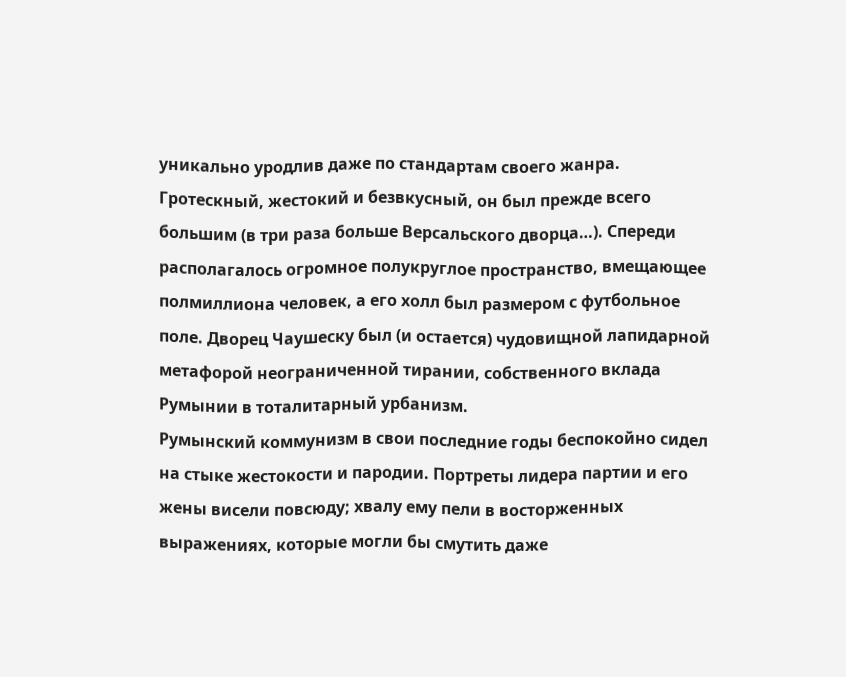уникально уродлив даже по стандартам своего жанра. Гротескный, жестокий и безвкусный, он был прежде всего большим (в три раза больше Версальского дворца…). Спереди располагалось огромное полукруглое пространство, вмещающее полмиллиона человек, а его холл был размером с футбольное поле. Дворец Чаушеску был (и остается) чудовищной лапидарной метафорой неограниченной тирании, собственного вклада Румынии в тоталитарный урбанизм.
Румынский коммунизм в свои последние годы беспокойно сидел на стыке жестокости и пародии. Портреты лидера партии и его жены висели повсюду; хвалу ему пели в восторженных выражениях, которые могли бы смутить даже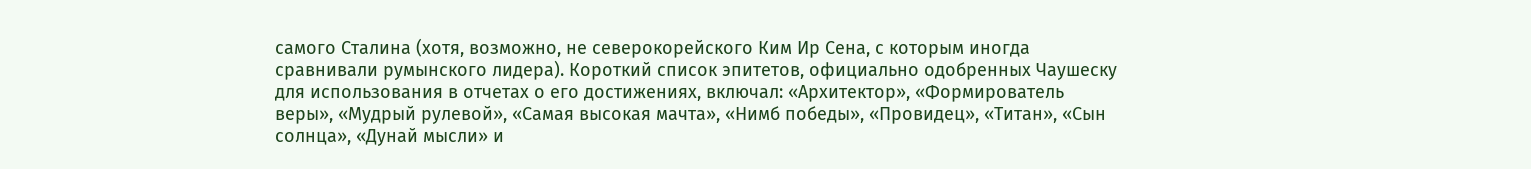самого Сталина (хотя, возможно, не северокорейского Ким Ир Сена, с которым иногда сравнивали румынского лидера). Короткий список эпитетов, официально одобренных Чаушеску для использования в отчетах о его достижениях, включал: «Архитектор», «Формирователь веры», «Мудрый рулевой», «Самая высокая мачта», «Нимб победы», «Провидец», «Титан», «Сын солнца», «Дунай мысли» и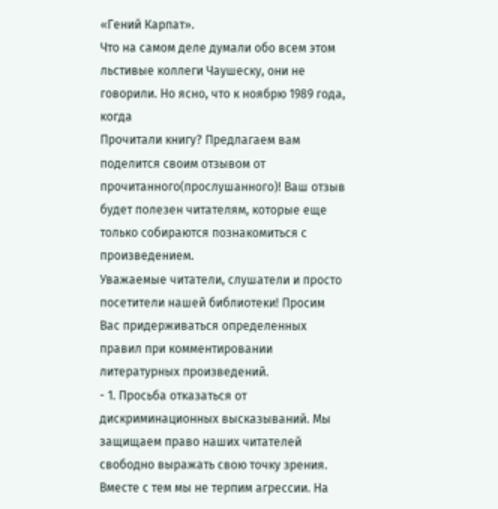«Гений Карпат».
Что на самом деле думали обо всем этом льстивые коллеги Чаушеску, они не говорили. Но ясно, что к ноябрю 1989 года, когда
Прочитали книгу? Предлагаем вам поделится своим отзывом от прочитанного(прослушанного)! Ваш отзыв будет полезен читателям, которые еще только собираются познакомиться с произведением.
Уважаемые читатели, слушатели и просто посетители нашей библиотеки! Просим Вас придерживаться определенных правил при комментировании литературных произведений.
- 1. Просьба отказаться от дискриминационных высказываний. Мы защищаем право наших читателей свободно выражать свою точку зрения. Вместе с тем мы не терпим агрессии. На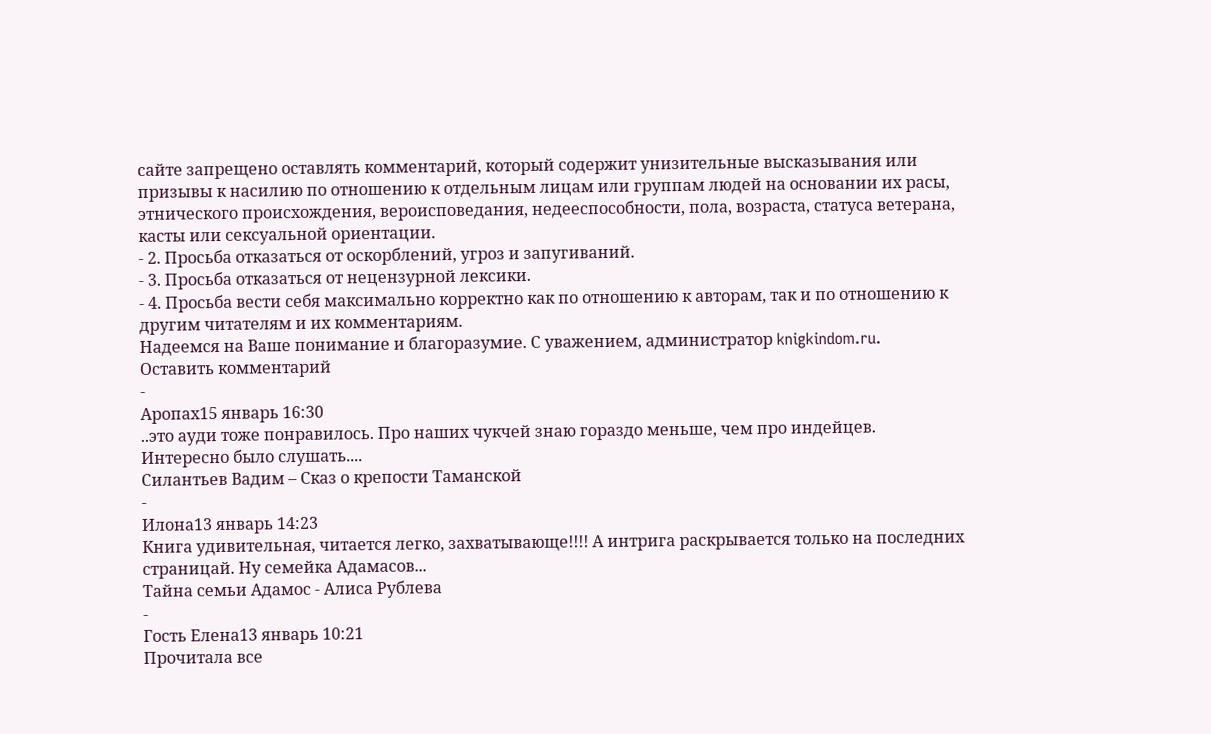сайте запрещено оставлять комментарий, который содержит унизительные высказывания или призывы к насилию по отношению к отдельным лицам или группам людей на основании их расы, этнического происхождения, вероисповедания, недееспособности, пола, возраста, статуса ветерана, касты или сексуальной ориентации.
- 2. Просьба отказаться от оскорблений, угроз и запугиваний.
- 3. Просьба отказаться от нецензурной лексики.
- 4. Просьба вести себя максимально корректно как по отношению к авторам, так и по отношению к другим читателям и их комментариям.
Надеемся на Ваше понимание и благоразумие. С уважением, администратор knigkindom.ru.
Оставить комментарий
-
Аропах15 январь 16:30
..это ауди тоже понравилось. Про наших чукчей знаю гораздо меньше, чем про индейцев. Интересно было слушать....
Силантьев Вадим – Сказ о крепости Таманской
-
Илона13 январь 14:23
Книга удивительная, читается легко, захватывающе!!!! А интрига раскрывается только на последних страницай. Ну семейка Адамасов...
Тайна семьи Адамос - Алиса Рублева
-
Гость Елена13 январь 10:21
Прочитала все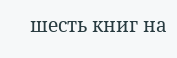шесть книг на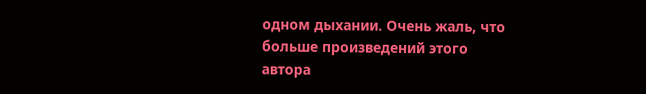одном дыхании. Очень жаль, что больше произведений этого автора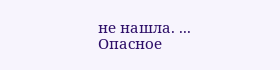не нашла. ...
Опасное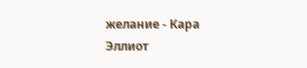желание - Кара Эллиот